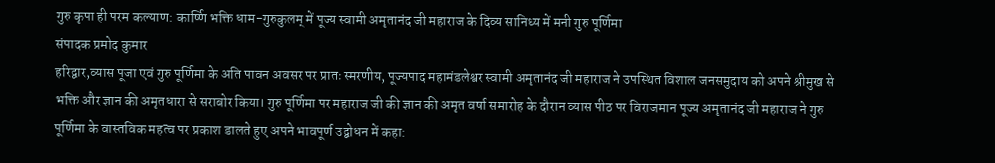गुरु कृपा ही परम कल्याण: कार्ष्णि भक्ति धाम-गुरुकुलम् में पूज्य स्वामी अमृतानंद जी महाराज के दिव्य सानिध्य में मनी गुरु पूर्णिमा
संपादक प्रमोद कुमार
हरिद्वार,व्यास पूजा एवं गुरु पूर्णिमा के अति पावन अवसर पर प्रातः स्मरणीय, पूज्यपाद महामंडलेश्वर स्वामी अमृतानंद जी महाराज ने उपस्थित विशाल जनसमुदाय को अपने श्रीमुख से भक्ति और ज्ञान की अमृतधारा से सराबोर किया। गुरु पूर्णिमा पर महाराज जी की ज्ञान की अमृत वर्षा समारोह के दौरान व्यास पीठ पर विराजमान पूज्य अमृतानंद जी महाराज ने गुरु पूर्णिमा के वास्तविक महत्व पर प्रकाश डालते हुए अपने भावपूर्ण उद्बोधन में कहा: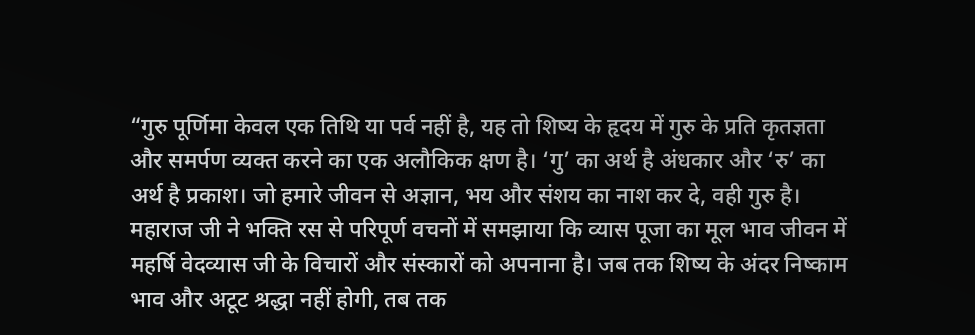“गुरु पूर्णिमा केवल एक तिथि या पर्व नहीं है, यह तो शिष्य के हृदय में गुरु के प्रति कृतज्ञता और समर्पण व्यक्त करने का एक अलौकिक क्षण है। ‘गु’ का अर्थ है अंधकार और ‘रु’ का अर्थ है प्रकाश। जो हमारे जीवन से अज्ञान, भय और संशय का नाश कर दे, वही गुरु है।
महाराज जी ने भक्ति रस से परिपूर्ण वचनों में समझाया कि व्यास पूजा का मूल भाव जीवन में महर्षि वेदव्यास जी के विचारों और संस्कारों को अपनाना है। जब तक शिष्य के अंदर निष्काम भाव और अटूट श्रद्धा नहीं होगी, तब तक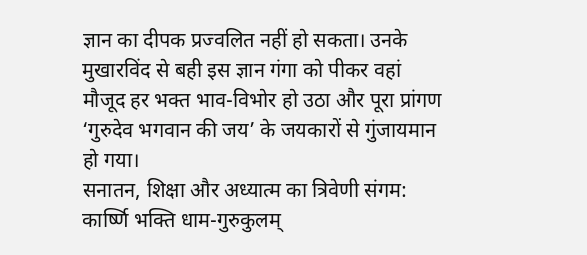ज्ञान का दीपक प्रज्वलित नहीं हो सकता। उनके मुखारविंद से बही इस ज्ञान गंगा को पीकर वहां मौजूद हर भक्त भाव-विभोर हो उठा और पूरा प्रांगण ‘गुरुदेव भगवान की जय’ के जयकारों से गुंजायमान हो गया।
सनातन, शिक्षा और अध्यात्म का त्रिवेणी संगम: कार्ष्णि भक्ति धाम-गुरुकुलम्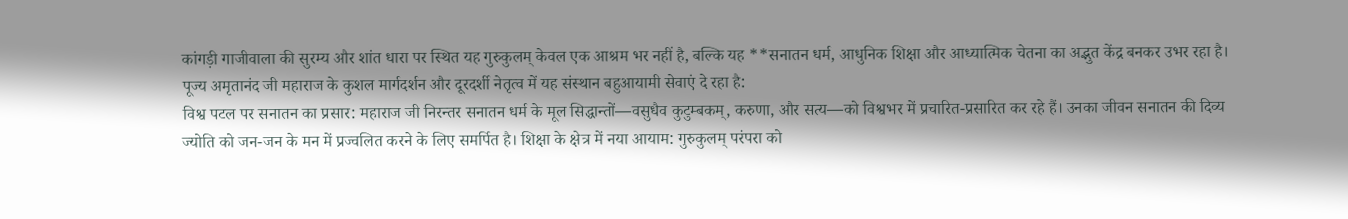कांगड़ी गाजीवाला की सुरम्य और शांत धारा पर स्थित यह गुरुकुलम् केवल एक आश्रम भर नहीं है, बल्कि यह **सनातन धर्म, आधुनिक शिक्षा और आध्यात्मिक चेतना का अद्भुत केंद्र बनकर उभर रहा है।
पूज्य अमृतानंद जी महाराज के कुशल मार्गदर्शन और दूरदर्शी नेतृत्व में यह संस्थान बहुआयामी सेवाएं दे रहा है:
विश्व पटल पर सनातन का प्रसार: महाराज जी निरन्तर सनातन धर्म के मूल सिद्धान्तों—वसुधैव कुटुम्बकम्, करुणा, और सत्य—को विश्वभर में प्रचारित-प्रसारित कर रहे हैं। उनका जीवन सनातन की दिव्य ज्योति को जन-जन के मन में प्रज्वलित करने के लिए समर्पित है। शिक्षा के क्षेत्र में नया आयाम: गुरुकुलम् परंपरा को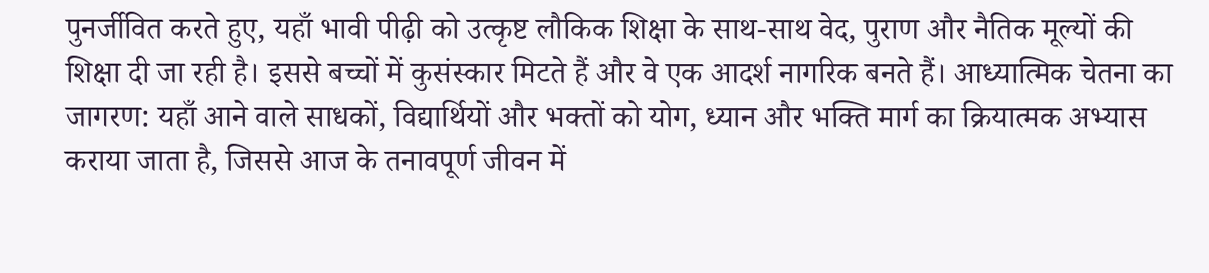पुनर्जीवित करते हुए, यहाँ भावी पीढ़ी को उत्कृष्ट लौकिक शिक्षा के साथ-साथ वेद, पुराण और नैतिक मूल्यों की शिक्षा दी जा रही है। इससे बच्चों में कुसंस्कार मिटते हैं और वे एक आदर्श नागरिक बनते हैं। आध्यात्मिक चेतना का जागरण: यहाँ आने वाले साधकों, विद्यार्थियों और भक्तों को योग, ध्यान और भक्ति मार्ग का क्रियात्मक अभ्यास कराया जाता है, जिससे आज के तनावपूर्ण जीवन में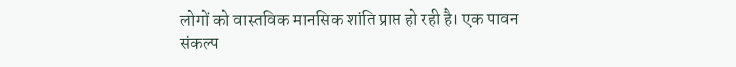लोगों को वास्तविक मानसिक शांति प्राप्त हो रही है। एक पावन संकल्प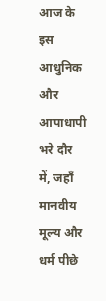आज के इस आधुनिक और आपाधापी भरे दौर में, जहाँ मानवीय मूल्य और धर्म पीछे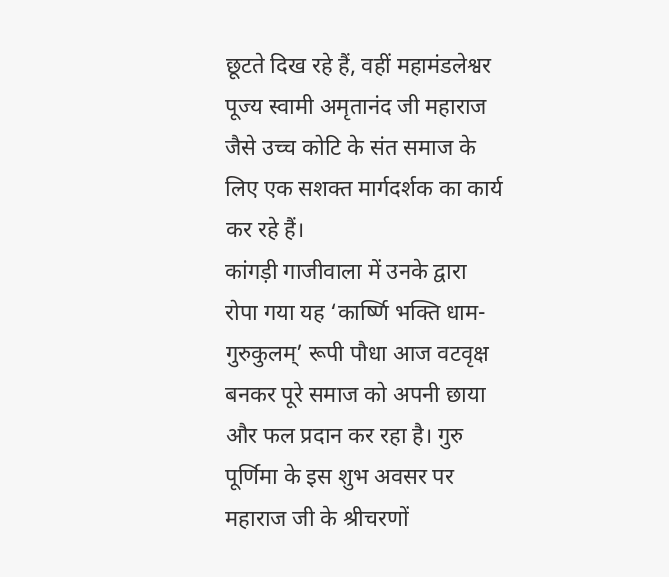छूटते दिख रहे हैं, वहीं महामंडलेश्वर पूज्य स्वामी अमृतानंद जी महाराज जैसे उच्च कोटि के संत समाज के लिए एक सशक्त मार्गदर्शक का कार्य कर रहे हैं।
कांगड़ी गाजीवाला में उनके द्वारा रोपा गया यह ‘कार्ष्णि भक्ति धाम-गुरुकुलम्’ रूपी पौधा आज वटवृक्ष बनकर पूरे समाज को अपनी छाया और फल प्रदान कर रहा है। गुरु पूर्णिमा के इस शुभ अवसर पर महाराज जी के श्रीचरणों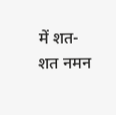में शत-शत नमन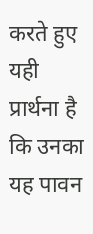करते हुए यही प्रार्थना है कि उनका यह पावन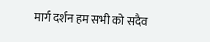मार्ग दर्शन हम सभी को सदैव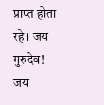प्राप्त होता रहे। जय गुरुदेव! जय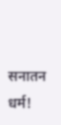सनातन धर्म!